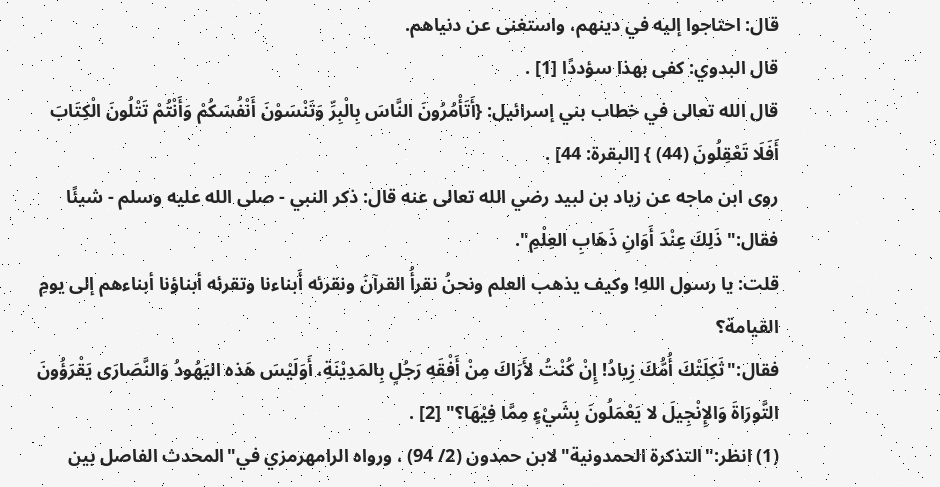قال: احتاجوا إليه في دينهم، واستغنى عن دنياهم.
قال البدوي: كفى بهذا سؤددًا [1] .
قال الله تعالى في خطاب بني إسرائيل: {أَتَأْمُرُونَ النَّاسَ بِالْبِرِّ وَتَنْسَوْنَ أَنْفُسَكُمْ وَأَنْتُمْ تَتْلُونَ الْكِتَابَ أَفَلَا تَعْقِلُونَ (44) } [البقرة: 44] .
روى ابن ماجه عن زياد بن لبيد رضي الله تعالى عنه قال: ذكر النبي - صلى الله عليه وسلم - شيئًا فقال:"ذَلِكَ عِنْدَ أَوَانِ ذَهَابِ العِلْمِ".
قلت: يا رسول اللهِ! وكيف يذهب العلم ونحنُ نقرأُ القرآنَ ونقرئه أَبناءنا وتقرئه أبناؤنا أبناءهم إلى يومِ القيامة؟
فقال:"ثَكِلَتْكَ أُمُّكَ زِيادُ! إِنْ كُنْتُ لأَرَاكَ مِنْ أَفْقَهِ رَجُلٍ بِالمَدِيْنَةِ، أَوَلَيْسَ هَذه اليَهُودُ وَالنَّصَارَى يَقْرَؤُونَ التَّورَاةَ وَالإِنْجِيلَ لا يَعْمَلُونَ بِشَيْءٍ مِمَّا فِيْهَا؟" [2] .
(1) انظر:"التذكرة الحمدونية"لابن حمدون (2/ 94) ، ورواه الرامهرمزي في"المحدث الفاصل بين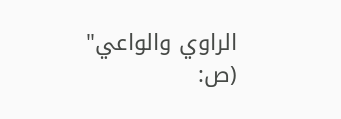الراوي والواعي" (ص: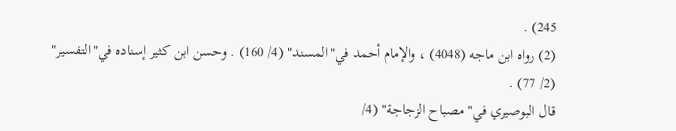245) .
(2) رواه ابن ماجه (4048) ، والإمام أحمد في"المسند" (4/ 160) . وحسن ابن كثير إسناده في"التفسير" (2/ 77) .
قال البوصيري في"مصباح الزجاجة" (4/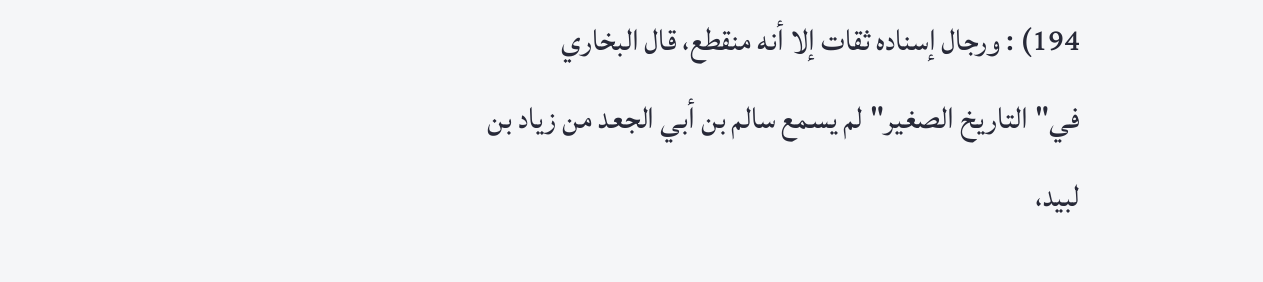194) : ورجال إسناده ثقات إلا أنه منقطع، قال البخاري في"التاريخ الصغير"لم يسمع سالم بن أبي الجعد من زياد بن لبيد،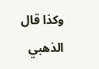وكذا قال الذهبي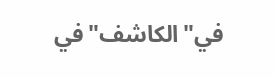في"الكاشف"في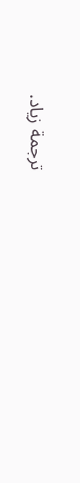ترجمة زياد.